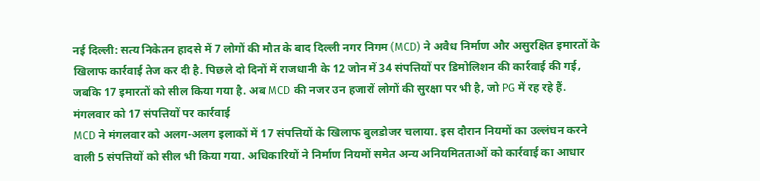नई दिल्ली: सत्य निकेतन हादसे में 7 लोगों की मौत के बाद दिल्ली नगर निगम (MCD) ने अवैध निर्माण और असुरक्षित इमारतों के खिलाफ कार्रवाई तेज कर दी है. पिछले दो दिनों में राजधानी के 12 जोन में 34 संपत्तियों पर डिमोलिशन की कार्रवाई की गई, जबकि 17 इमारतों को सील किया गया है. अब MCD की नजर उन हजारों लोगों की सुरक्षा पर भी है, जो PG में रह रहे हैं.
मंगलवार को 17 संपत्तियों पर कार्रवाई
MCD ने मंगलवार को अलग-अलग इलाकों में 17 संपत्तियों के खिलाफ बुलडोजर चलाया. इस दौरान नियमों का उल्लंघन करने वाली 5 संपत्तियों को सील भी किया गया. अधिकारियों ने निर्माण नियमों समेत अन्य अनियमितताओं को कार्रवाई का आधार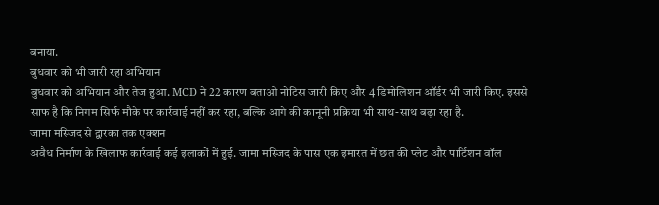बनाया.
बुधवार को भी जारी रहा अभियान
बुधवार को अभियान और तेज हुआ. MCD ने 22 कारण बताओ नोटिस जारी किए और 4 डिमोलिशन ऑर्डर भी जारी किए. इससे साफ है कि निगम सिर्फ मौके पर कार्रवाई नहीं कर रहा, बल्कि आगे की कानूनी प्रक्रिया भी साथ-साथ बढ़ा रहा है.
जामा मस्जिद से द्वारका तक एक्शन
अवैध निर्माण के खिलाफ कार्रवाई कई इलाकों में हुई. जामा मस्जिद के पास एक इमारत में छत की प्लेट और पार्टिशन वॉल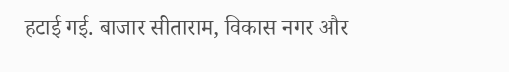हटाई गई. बाजार सीताराम, विकास नगर और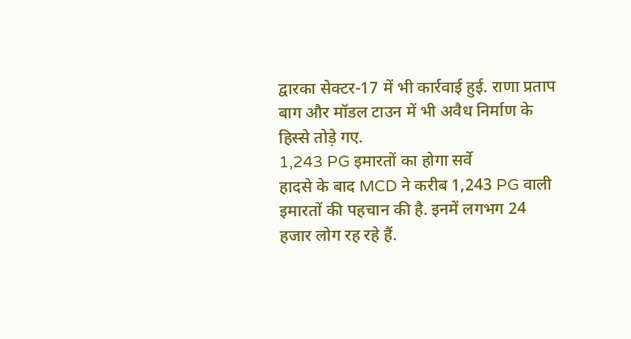द्वारका सेक्टर-17 में भी कार्रवाई हुई. राणा प्रताप बाग और मॉडल टाउन में भी अवैध निर्माण के हिस्से तोड़े गए.
1,243 PG इमारतों का होगा सर्वे
हादसे के बाद MCD ने करीब 1,243 PG वाली इमारतों की पहचान की है. इनमें लगभग 24 हजार लोग रह रहे हैं.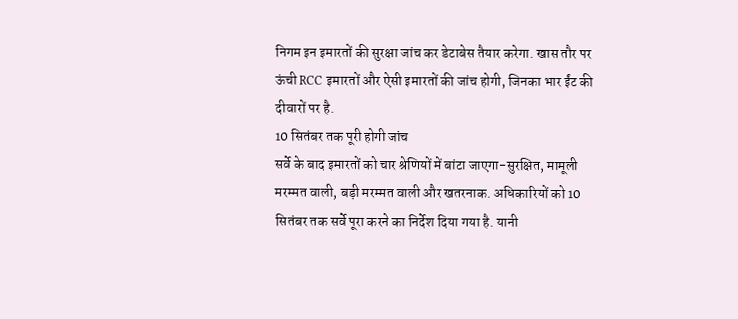निगम इन इमारतों की सुरक्षा जांच कर डेटाबेस तैयार करेगा. खास तौर पर ऊंची RCC इमारतों और ऐसी इमारतों की जांच होगी, जिनका भार ईंट की दीवारों पर है.
10 सितंबर तक पूरी होगी जांच
सर्वे के बाद इमारतों को चार श्रेणियों में बांटा जाएगा-सुरक्षित, मामूली मरम्मत वाली, बड़ी मरम्मत वाली और खतरनाक. अधिकारियों को 10 सितंबर तक सर्वे पूरा करने का निर्देश दिया गया है. यानी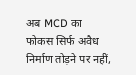अब MCD का फोकस सिर्फ अवैध निर्माण तोड़ने पर नहीं,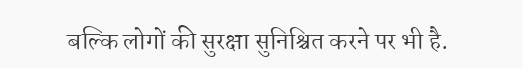बल्कि लोगों की सुरक्षा सुनिश्चित करने पर भी है.